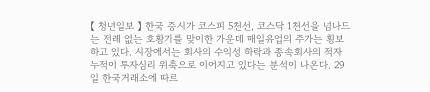【 청년일보 】 한국 증시가 코스피 5천선, 코스닥 1천선을 넘나드는 전례 없는 호황기를 맞이한 가운데 매일유업의 주가는 횡보하고 있다. 시장에서는 회사의 수익성 하락과 종속회사의 적자 누적이 투자심리 위축으로 이어지고 있다는 분석이 나온다. 29일 한국거래소에 따르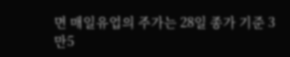면 매일유업의 주가는 28일 종가 기준 3만5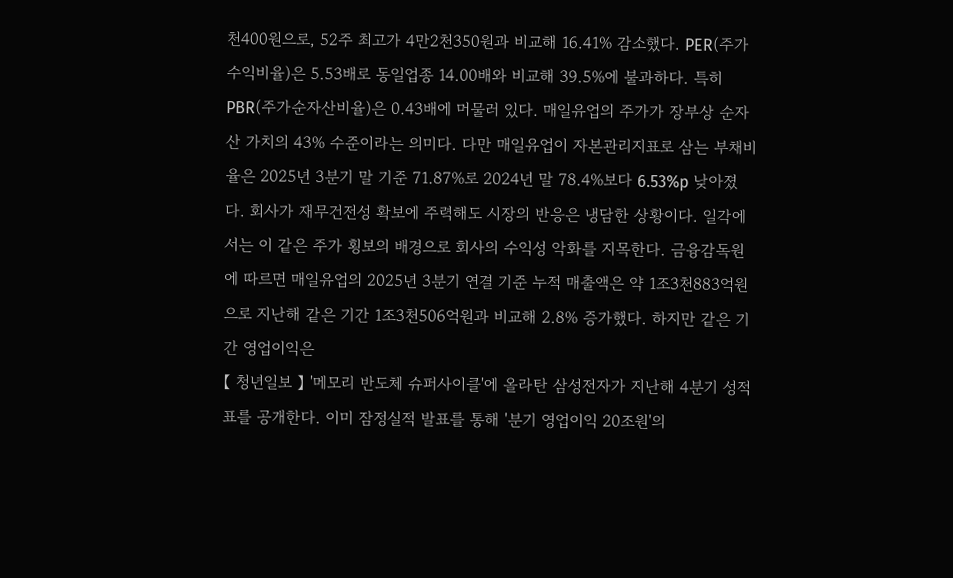천400원으로, 52주 최고가 4만2천350원과 비교해 16.41% 감소했다. PER(주가수익비율)은 5.53배로 동일업종 14.00배와 비교해 39.5%에 불과하다. 특히 PBR(주가순자산비율)은 0.43배에 머물러 있다. 매일유업의 주가가 장부상 순자산 가치의 43% 수준이라는 의미다. 다만 매일유업이 자본관리지표로 삼는 부채비율은 2025년 3분기 말 기준 71.87%로 2024년 말 78.4%보다 6.53%p 낮아졌다. 회사가 재무건전성 확보에 주력해도 시장의 반응은 냉담한 상황이다. 일각에서는 이 같은 주가 횡보의 배경으로 회사의 수익성 악화를 지목한다. 금융감독원에 따르면 매일유업의 2025년 3분기 연결 기준 누적 매출액은 약 1조3천883억원으로 지난해 같은 기간 1조3천506억원과 비교해 2.8% 증가했다. 하지만 같은 기간 영업이익은
【 청년일보 】 '메모리 반도체 슈퍼사이클'에 올라탄 삼성전자가 지난해 4분기 성적표를 공개한다. 이미 잠정실적 발표를 통해 '분기 영업이익 20조원'의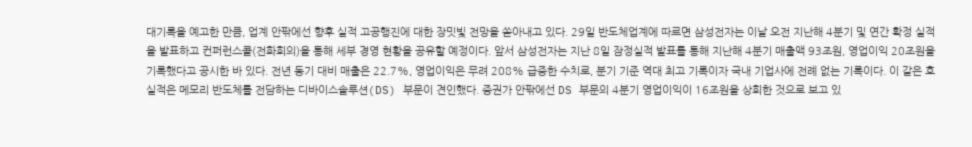대기록을 예고한 만큼, 업계 안팎에선 향후 실적 고공행진에 대한 장밋빛 전망을 쏟아내고 있다. 29일 반도체업계에 따르면 삼성전자는 이날 오전 지난해 4분기 및 연간 확정 실적을 발표하고 컨퍼런스콜(전화회의)을 통해 세부 경영 현황을 공유할 예정이다. 앞서 삼성전자는 지난 8일 잠정실적 발표를 통해 지난해 4분기 매출액 93조원, 영업이익 20조원을 기록했다고 공시한 바 있다. 전년 동기 대비 매출은 22.7%, 영업이익은 무려 208% 급증한 수치로, 분기 기준 역대 최고 기록이자 국내 기업사에 전례 없는 기록이다. 이 같은 호실적은 메모리 반도체를 전담하는 디바이스솔루션(DS) 부문이 견인했다. 증권가 안팎에선 DS 부문의 4분기 영업이익이 16조원을 상회한 것으로 보고 있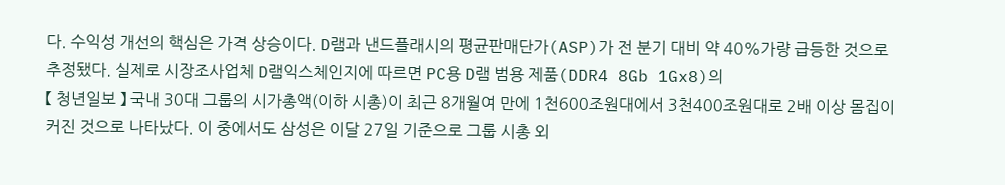다. 수익성 개선의 핵심은 가격 상승이다. D램과 낸드플래시의 평균판매단가(ASP)가 전 분기 대비 약 40%가량 급등한 것으로 추정됐다. 실제로 시장조사업체 D램익스체인지에 따르면 PC용 D램 범용 제품(DDR4 8Gb 1Gx8)의
【 청년일보 】 국내 30대 그룹의 시가총액(이하 시총)이 최근 8개월여 만에 1천600조원대에서 3천400조원대로 2배 이상 몸집이 커진 것으로 나타났다. 이 중에서도 삼성은 이달 27일 기준으로 그룹 시총 외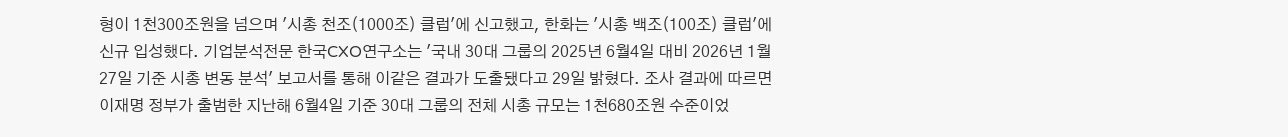형이 1천300조원을 넘으며 '시총 천조(1000조) 클럽'에 신고했고, 한화는 '시총 백조(100조) 클럽'에 신규 입성했다. 기업분석전문 한국CXO연구소는 '국내 30대 그룹의 2025년 6월4일 대비 2026년 1월 27일 기준 시총 변동 분석' 보고서를 통해 이같은 결과가 도출됐다고 29일 밝혔다. 조사 결과에 따르면 이재명 정부가 출범한 지난해 6월4일 기준 30대 그룹의 전체 시총 규모는 1천680조원 수준이었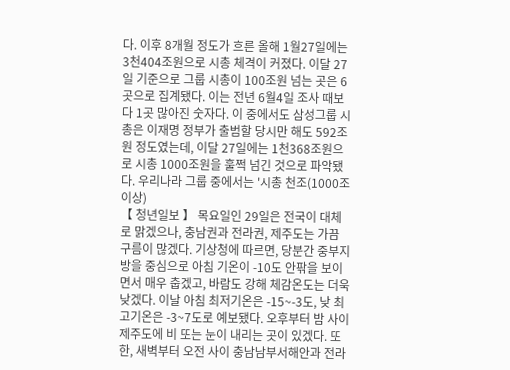다. 이후 8개월 정도가 흐른 올해 1월27일에는 3천404조원으로 시총 체격이 커졌다. 이달 27일 기준으로 그룹 시총이 100조원 넘는 곳은 6곳으로 집계됐다. 이는 전년 6월4일 조사 때보다 1곳 많아진 숫자다. 이 중에서도 삼성그룹 시총은 이재명 정부가 출범할 당시만 해도 592조원 정도였는데, 이달 27일에는 1천368조원으로 시총 1000조원을 훌쩍 넘긴 것으로 파악됐다. 우리나라 그룹 중에서는 '시총 천조(1000조 이상)
【 청년일보 】 목요일인 29일은 전국이 대체로 맑겠으나, 충남권과 전라권, 제주도는 가끔 구름이 많겠다. 기상청에 따르면, 당분간 중부지방을 중심으로 아침 기온이 -10도 안팎을 보이면서 매우 춥겠고, 바람도 강해 체감온도는 더욱 낮겠다. 이날 아침 최저기온은 -15~-3도, 낮 최고기온은 -3~7도로 예보됐다. 오후부터 밤 사이 제주도에 비 또는 눈이 내리는 곳이 있겠다. 또한, 새벽부터 오전 사이 충남남부서해안과 전라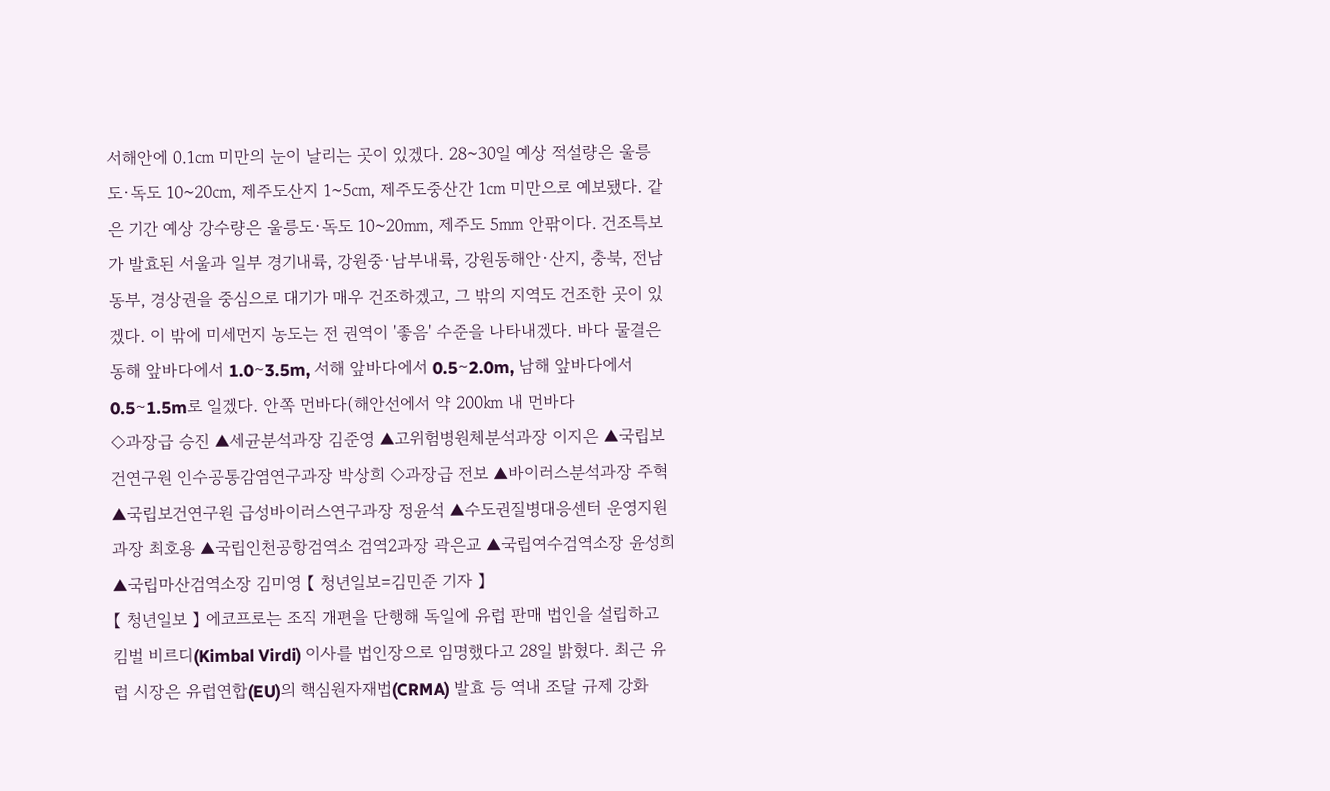서해안에 0.1㎝ 미만의 눈이 날리는 곳이 있겠다. 28~30일 예상 적설량은 울릉도·독도 10~20㎝, 제주도산지 1~5㎝, 제주도중산간 1㎝ 미만으로 예보됐다. 같은 기간 예상 강수량은 울릉도·독도 10~20㎜, 제주도 5㎜ 안팎이다. 건조특보가 발효된 서울과 일부 경기내륙, 강원중·남부내륙, 강원동해안·산지, 충북, 전남동부, 경상권을 중심으로 대기가 매우 건조하겠고, 그 밖의 지역도 건조한 곳이 있겠다. 이 밖에 미세먼지 농도는 전 권역이 '좋음' 수준을 나타내겠다. 바다 물결은 동해 앞바다에서 1.0∼3.5m, 서해 앞바다에서 0.5∼2.0m, 남해 앞바다에서 0.5∼1.5m로 일겠다. 안쪽 먼바다(해안선에서 약 200㎞ 내 먼바다
◇과장급 승진 ▲세균분석과장 김준영 ▲고위험병원체분석과장 이지은 ▲국립보건연구원 인수공통감염연구과장 박상희 ◇과장급 전보 ▲바이러스분석과장 주혁 ▲국립보건연구원 급성바이러스연구과장 정윤석 ▲수도권질병대응센터 운영지원과장 최호용 ▲국립인천공항검역소 검역2과장 곽은교 ▲국립여수검역소장 윤성희 ▲국립마산검역소장 김미영 【 청년일보=김민준 기자 】
【 청년일보 】 에코프로는 조직 개편을 단행해 독일에 유럽 판매 법인을 설립하고 킴벌 비르디(Kimbal Virdi) 이사를 법인장으로 임명했다고 28일 밝혔다. 최근 유럽 시장은 유럽연합(EU)의 핵심원자재법(CRMA) 발효 등 역내 조달 규제 강화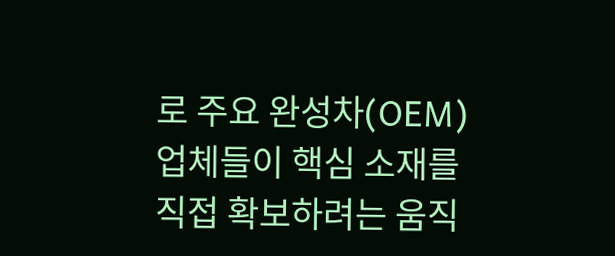로 주요 완성차(OEM) 업체들이 핵심 소재를 직접 확보하려는 움직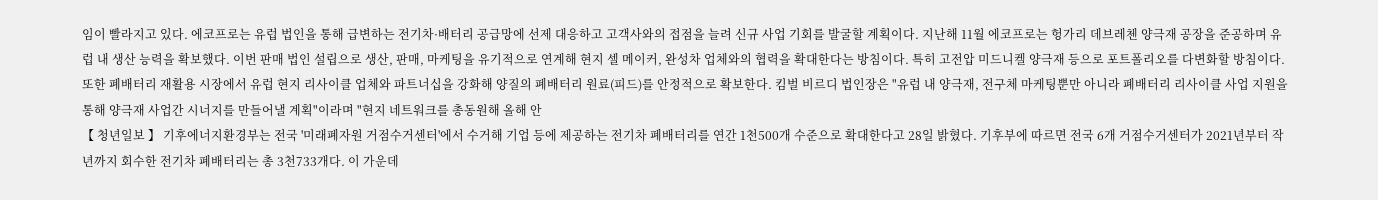임이 빨라지고 있다. 에코프로는 유럽 법인을 통해 급변하는 전기차·배터리 공급망에 선제 대응하고 고객사와의 접점을 늘려 신규 사업 기회를 발굴할 계획이다. 지난해 11월 에코프로는 헝가리 데브레첸 양극재 공장을 준공하며 유럽 내 생산 능력을 확보했다. 이번 판매 법인 설립으로 생산, 판매, 마케팅을 유기적으로 연계해 현지 셀 메이커, 완성차 업체와의 협력을 확대한다는 방침이다. 특히 고전압 미드니켈 양극재 등으로 포트폴리오를 다변화할 방침이다. 또한 폐배터리 재활용 시장에서 유럽 현지 리사이클 업체와 파트너십을 강화해 양질의 폐배터리 원료(피드)를 안정적으로 확보한다. 킴벌 비르디 법인장은 "유럽 내 양극재, 전구체 마케팅뿐만 아니라 폐배터리 리사이클 사업 지원을 통해 양극재 사업간 시너지를 만들어낼 계획"이라며 "현지 네트워크를 총동원해 올해 안
【 청년일보 】 기후에너지환경부는 전국 '미래폐자원 거점수거센터'에서 수거해 기업 등에 제공하는 전기차 폐배터리를 연간 1천500개 수준으로 확대한다고 28일 밝혔다. 기후부에 따르면 전국 6개 거점수거센터가 2021년부터 작년까지 회수한 전기차 폐배터리는 총 3천733개다. 이 가운데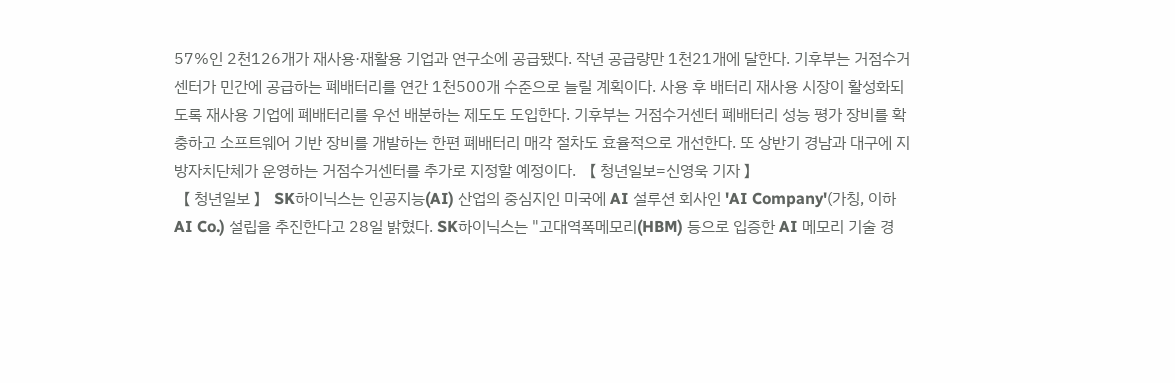57%인 2천126개가 재사용·재활용 기업과 연구소에 공급됐다. 작년 공급량만 1천21개에 달한다. 기후부는 거점수거센터가 민간에 공급하는 폐배터리를 연간 1천500개 수준으로 늘릴 계획이다. 사용 후 배터리 재사용 시장이 활성화되도록 재사용 기업에 폐배터리를 우선 배분하는 제도도 도입한다. 기후부는 거점수거센터 폐배터리 성능 평가 장비를 확충하고 소프트웨어 기반 장비를 개발하는 한편 폐배터리 매각 절차도 효율적으로 개선한다. 또 상반기 경남과 대구에 지방자치단체가 운영하는 거점수거센터를 추가로 지정할 예정이다. 【 청년일보=신영욱 기자 】
【 청년일보 】 SK하이닉스는 인공지능(AI) 산업의 중심지인 미국에 AI 설루션 회사인 'AI Company'(가칭, 이하 AI Co.) 설립을 추진한다고 28일 밝혔다. SK하이닉스는 "고대역폭메모리(HBM) 등으로 입증한 AI 메모리 기술 경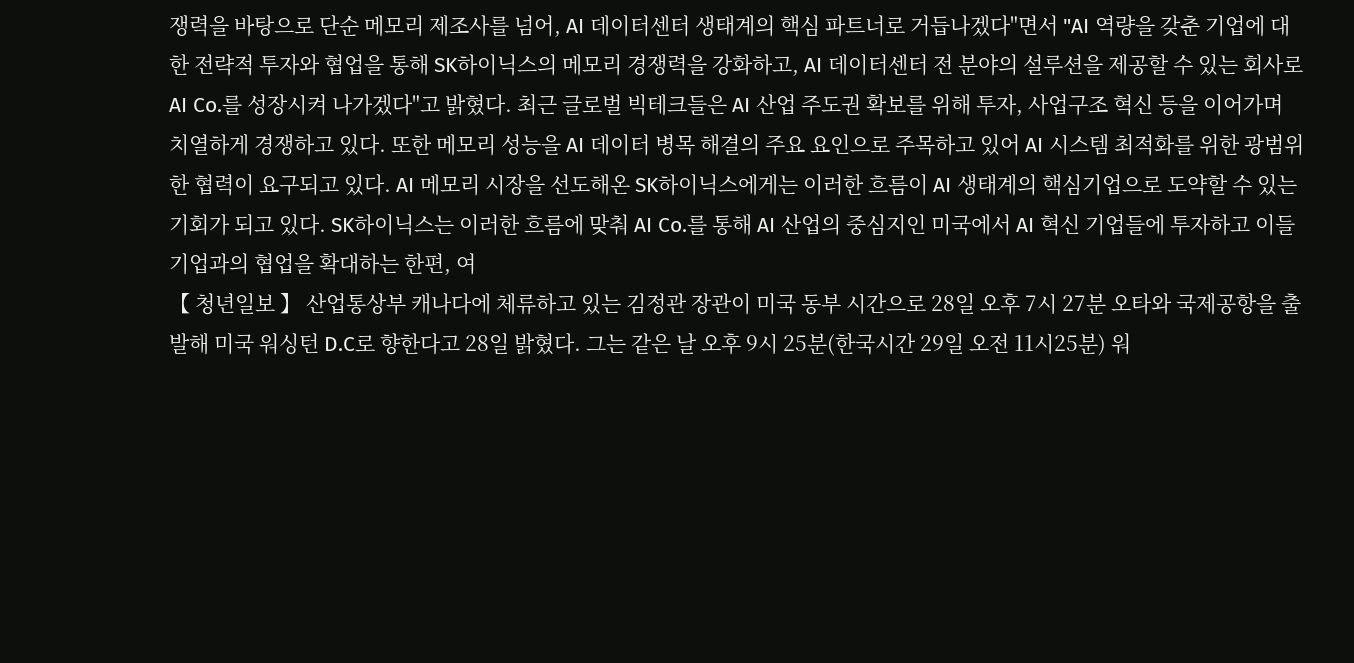쟁력을 바탕으로 단순 메모리 제조사를 넘어, AI 데이터센터 생태계의 핵심 파트너로 거듭나겠다"면서 "AI 역량을 갖춘 기업에 대한 전략적 투자와 협업을 통해 SK하이닉스의 메모리 경쟁력을 강화하고, AI 데이터센터 전 분야의 설루션을 제공할 수 있는 회사로 AI Co.를 성장시켜 나가겠다"고 밝혔다. 최근 글로벌 빅테크들은 AI 산업 주도권 확보를 위해 투자, 사업구조 혁신 등을 이어가며 치열하게 경쟁하고 있다. 또한 메모리 성능을 AI 데이터 병목 해결의 주요 요인으로 주목하고 있어 AI 시스템 최적화를 위한 광범위한 협력이 요구되고 있다. AI 메모리 시장을 선도해온 SK하이닉스에게는 이러한 흐름이 AI 생태계의 핵심기업으로 도약할 수 있는 기회가 되고 있다. SK하이닉스는 이러한 흐름에 맞춰 AI Co.를 통해 AI 산업의 중심지인 미국에서 AI 혁신 기업들에 투자하고 이들 기업과의 협업을 확대하는 한편, 여
【 청년일보 】 산업통상부 캐나다에 체류하고 있는 김정관 장관이 미국 동부 시간으로 28일 오후 7시 27분 오타와 국제공항을 출발해 미국 워싱턴 D.C로 향한다고 28일 밝혔다. 그는 같은 날 오후 9시 25분(한국시간 29일 오전 11시25분) 워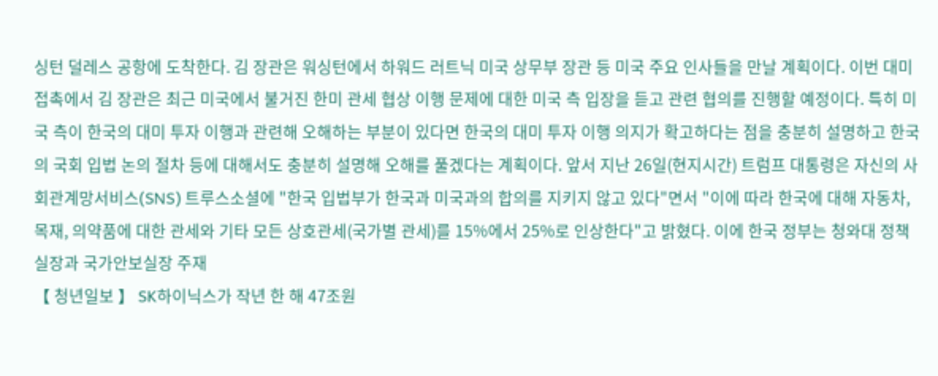싱턴 덜레스 공항에 도착한다. 김 장관은 워싱턴에서 하워드 러트닉 미국 상무부 장관 등 미국 주요 인사들을 만날 계획이다. 이번 대미 접촉에서 김 장관은 최근 미국에서 불거진 한미 관세 협상 이행 문제에 대한 미국 측 입장을 듣고 관련 협의를 진행할 예정이다. 특히 미국 측이 한국의 대미 투자 이행과 관련해 오해하는 부분이 있다면 한국의 대미 투자 이행 의지가 확고하다는 점을 충분히 설명하고 한국의 국회 입법 논의 절차 등에 대해서도 충분히 설명해 오해를 풀겠다는 계획이다. 앞서 지난 26일(현지시간) 트럼프 대통령은 자신의 사회관계망서비스(SNS) 트루스소셜에 "한국 입법부가 한국과 미국과의 합의를 지키지 않고 있다"면서 "이에 따라 한국에 대해 자동차, 목재, 의약품에 대한 관세와 기타 모든 상호관세(국가별 관세)를 15%에서 25%로 인상한다"고 밝혔다. 이에 한국 정부는 청와대 정책실장과 국가안보실장 주재
【 청년일보 】 SK하이닉스가 작년 한 해 47조원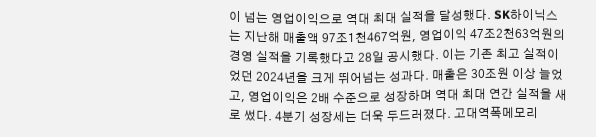이 넘는 영업이익으로 역대 최대 실적을 달성했다. SK하이닉스는 지난해 매출액 97조1천467억원, 영업이익 47조2천63억원의 경영 실적을 기록했다고 28일 공시했다. 이는 기존 최고 실적이었던 2024년을 크게 뛰어넘는 성과다. 매출은 30조원 이상 늘었고, 영업이익은 2배 수준으로 성장하며 역대 최대 연간 실적을 새로 썼다. 4분기 성장세는 더욱 두드러졌다. 고대역폭메모리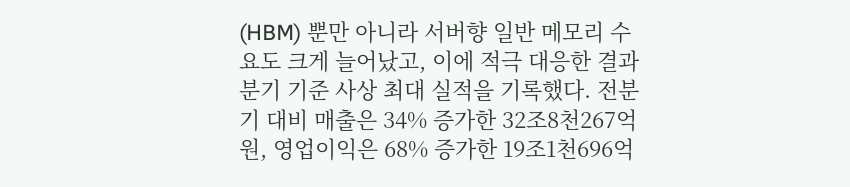(HBM) 뿐만 아니라 서버향 일반 메모리 수요도 크게 늘어났고, 이에 적극 대응한 결과 분기 기준 사상 최대 실적을 기록했다. 전분기 대비 매출은 34% 증가한 32조8천267억원, 영업이익은 68% 증가한 19조1천696억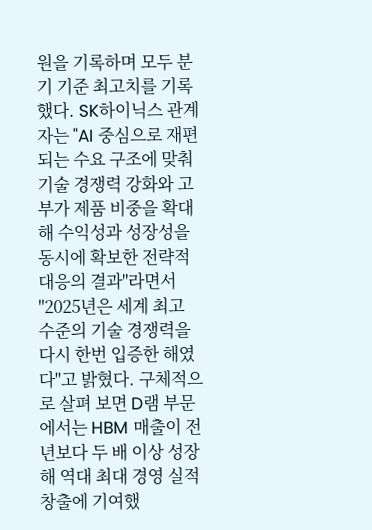원을 기록하며 모두 분기 기준 최고치를 기록했다. SK하이닉스 관계자는 "AI 중심으로 재편되는 수요 구조에 맞춰 기술 경쟁력 강화와 고부가 제품 비중을 확대해 수익성과 성장성을 동시에 확보한 전략적 대응의 결과"라면서 "2025년은 세계 최고 수준의 기술 경쟁력을 다시 한번 입증한 해였다"고 밝혔다. 구체적으로 살펴 보면 D램 부문에서는 HBM 매출이 전년보다 두 배 이상 성장해 역대 최대 경영 실적 창출에 기여했